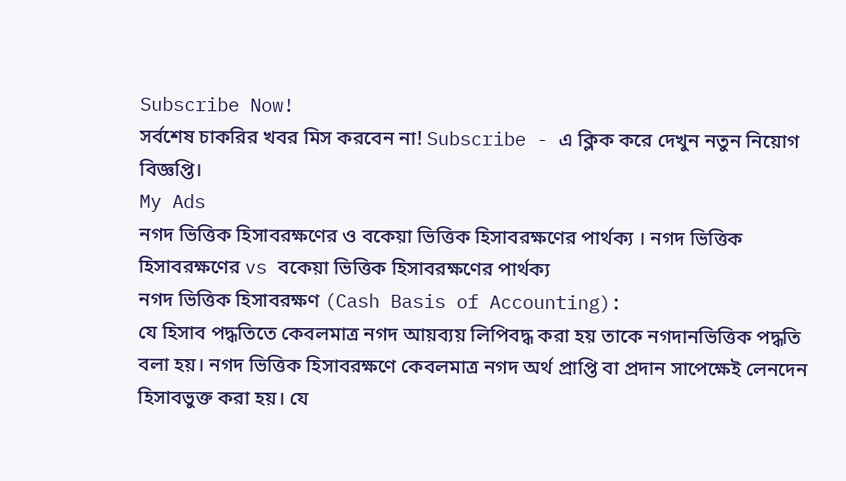Subscribe Now!
সর্বশেষ চাকরির খবর মিস করবেন না! Subscribe - এ ক্লিক করে দেখুন নতুন নিয়োগ বিজ্ঞপ্তি।
My Ads
নগদ ভিত্তিক হিসাবরক্ষণের ও বকেয়া ভিত্তিক হিসাবরক্ষণের পার্থক্য । নগদ ভিত্তিক হিসাবরক্ষণের vs বকেয়া ভিত্তিক হিসাবরক্ষণের পার্থক্য
নগদ ভিত্তিক হিসাবরক্ষণ (Cash Basis of Accounting):
যে হিসাব পদ্ধতিতে কেবলমাত্র নগদ আয়ব্যয় লিপিবদ্ধ করা হয় তাকে নগদানভিত্তিক পদ্ধতি বলা হয়। নগদ ভিত্তিক হিসাবরক্ষণে কেবলমাত্র নগদ অর্থ প্রাপ্তি বা প্রদান সাপেক্ষেই লেনদেন হিসাবভুক্ত করা হয়। যে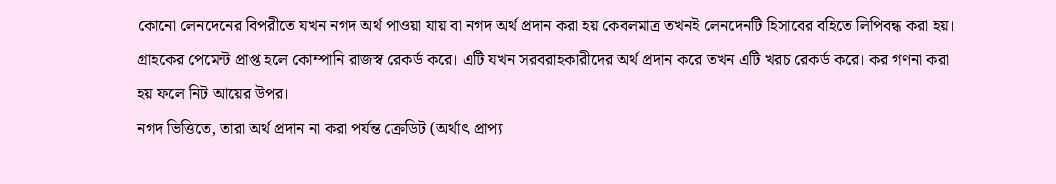কোনো লেনদেনের বিপরীতে যখন নগদ অর্থ পাওয়া যায় বা নগদ অর্থ প্রদান করা হয় কেবলমাত্র তখনই লেনদেনটি হিসাবের বহিতে লিপিবন্ধ করা হয়। গ্রাহকের পেমেন্ট প্রাপ্ত হলে কোম্পানি রাজস্ব রেকর্ড করে। এটি যখন সরবরাহকারীদের অর্থ প্রদান করে তখন এটি খরচ রেকর্ড করে। কর গণনা করা হয় ফলে নিট আয়ের উপর।
নগদ ভিত্তিতে, তারা অর্থ প্রদান না করা পর্যন্ত ক্রেডিট (অর্থাৎ প্রাপ্য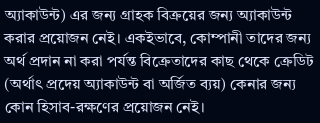অ্যাকাউন্ট) এর জন্য গ্রাহক বিক্রয়ের জন্য অ্যাকাউন্ট করার প্রয়োজন নেই। একইভাবে, কোম্পানী তাদের জন্য অর্থ প্রদান না করা পর্যন্ত বিক্রেতাদের কাছ থেকে ক্রেডিট (অর্থাৎ প্রদেয় অ্যাকাউন্ট বা অর্জিত ব্যয়) কেনার জন্য কোন হিসাব-রক্ষণের প্রয়োজন নেই।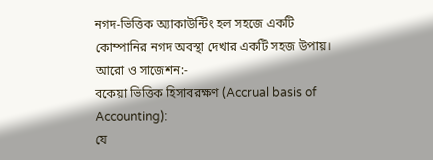নগদ-ভিত্তিক অ্যাকাউন্টিং হল সহজে একটি কোম্পানির নগদ অবস্থা দেখার একটি সহজ উপায়।
আরো ও সাজেশন:-
বকেয়া ভিত্তিক হিসাবরক্ষণ (Accrual basis of Accounting):
যে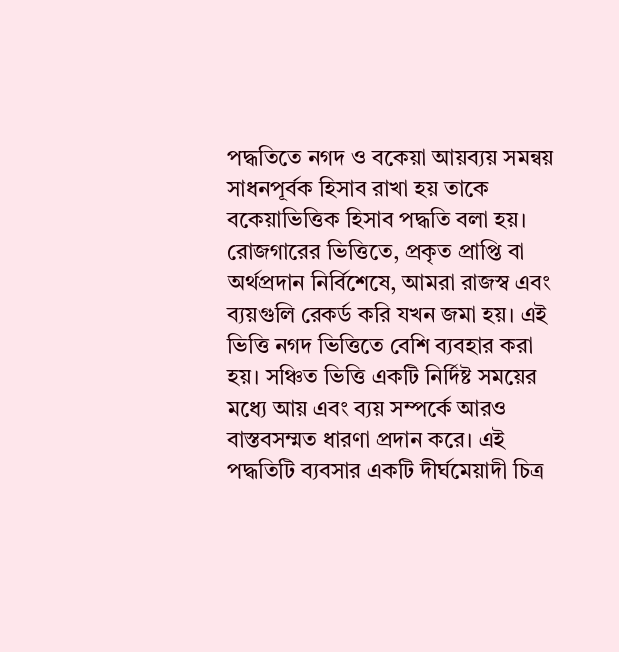পদ্ধতিতে নগদ ও বকেয়া আয়ব্যয় সমন্বয় সাধনপূর্বক হিসাব রাখা হয় তাকে বকেয়াভিত্তিক হিসাব পদ্ধতি বলা হয়। রোজগারের ভিত্তিতে, প্রকৃত প্রাপ্তি বা অর্থপ্রদান নির্বিশেষে, আমরা রাজস্ব এবং ব্যয়গুলি রেকর্ড করি যখন জমা হয়। এই ভিত্তি নগদ ভিত্তিতে বেশি ব্যবহার করা হয়। সঞ্চিত ভিত্তি একটি নির্দিষ্ট সময়ের মধ্যে আয় এবং ব্যয় সম্পর্কে আরও বাস্তবসম্মত ধারণা প্রদান করে। এই পদ্ধতিটি ব্যবসার একটি দীর্ঘমেয়াদী চিত্র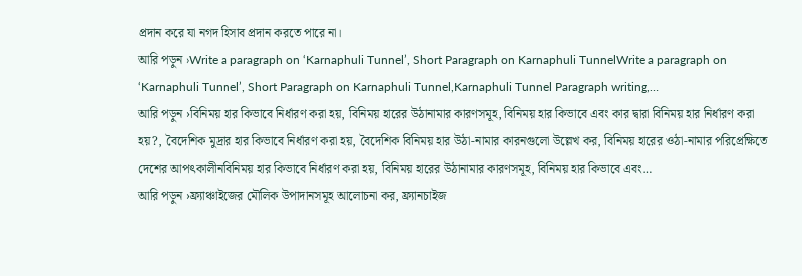প্রদান করে যা নগদ হিসাব প্রদান করতে পারে না।
আরি পড়ুন ›Write a paragraph on ‘Karnaphuli Tunnel’, Short Paragraph on Karnaphuli TunnelWrite a paragraph on ‘Karnaphuli Tunnel’, Short Paragraph on Karnaphuli Tunnel,Karnaphuli Tunnel Paragraph writing,…
আরি পড়ুন ›বিনিময় হার কিভাবে নির্ধারণ করা হয়, বিনিময় হারের উঠানামার কারণসমূহ, বিনিময় হার কিভাবে এবং কার দ্বারা বিনিময় হার নির্ধারণ করা হয়?, বৈদেশিক মুদ্রার হার কিভাবে নির্ধারণ করা হয়, বৈদেশিক বিনিময় হার উঠা-নামার কারনগুলো উল্লেখ কর, বিনিময় হারের ওঠা-নামার পরিপ্রেক্ষিতে দেশের আপৎকালীনবিনিময় হার কিভাবে নির্ধারণ করা হয়, বিনিময় হারের উঠানামার কারণসমূহ, বিনিময় হার কিভাবে এবং…
আরি পড়ুন ›ফ্র্যাঞ্চাইজের মৌলিক উপাদানসমূহ আলোচনা কর, ফ্র্যানচাইজ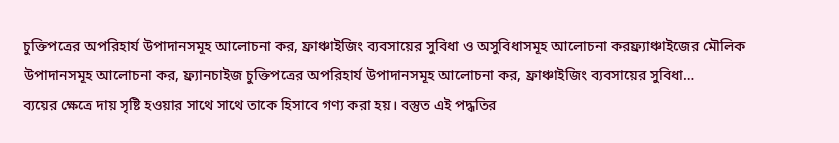চুক্তিপত্রের অপরিহার্য উপাদানসমূহ আলোচনা কর, ফ্রাঞ্চাইজিং ব্যবসায়ের সুবিধা ও অসুবিধাসমূহ আলোচনা করফ্র্যাঞ্চাইজের মৌলিক উপাদানসমূহ আলোচনা কর, ফ্র্যানচাইজ চুক্তিপত্রের অপরিহার্য উপাদানসমূহ আলোচনা কর, ফ্রাঞ্চাইজিং ব্যবসায়ের সুবিধা…
ব্যয়ের ক্ষেত্রে দায় সৃষ্টি হওয়ার সাথে সাথে তাকে হিসাবে গণ্য করা হয়। বস্তুত এই পদ্ধতির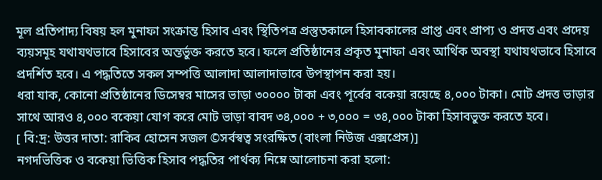মূল প্রতিপাদ্য বিষয় হল মুনাফা সংক্রান্ত হিসাব এবং স্থিতিপত্র প্রস্তুতকালে হিসাবকালের প্রাপ্ত এবং প্রাপ্য ও প্রদত্ত এবং প্রদেয় ব্যয়সমূহ যথাযথভাবে হিসাবের অন্তর্ভুক্ত করতে হবে। ফলে প্রতিষ্ঠানের প্রকৃত মুনাফা এবং আর্থিক অবস্থা যথাযথভাবে হিসাবে প্রদর্শিত হবে। এ পদ্ধতিতে সকল সম্পত্তি আলাদা আলাদাভাবে উপস্থাপন করা হয়।
ধরা যাক, কোনো প্রতিষ্ঠানের ডিসেম্বর মাসের ভাড়া ৩০০০০ টাকা এবং পূর্বের বকেয়া রয়েছে ৪,০০০ টাকা। মোট প্রদত্ত ভাড়ার সাথে আরও ৪,০০০ বকেয়া যোগ করে মোট ভাড়া বাবদ ৩৪,০০০ + ৩,০০০ = ৩৪,০০০ টাকা হিসাবভুক্ত করতে হবে।
[ বি:দ্র: উত্তর দাতা: রাকিব হোসেন সজল ©সর্বস্বত্ব সংরক্ষিত (বাংলা নিউজ এক্সপ্রেস)]
নগদভিত্তিক ও বকেয়া ভিত্তিক হিসাব পদ্ধতির পার্থক্য নিম্নে আলোচনা করা হলো: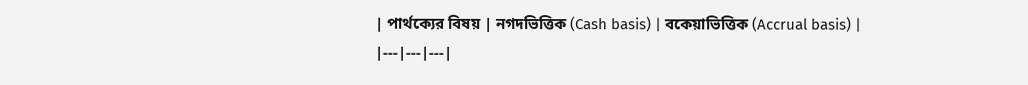| পার্থক্যের বিষয় | নগদভিত্তিক (Cash basis) | বকেয়াভিত্তিক (Accrual basis) |
|---|---|---|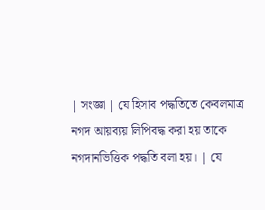| সংজ্ঞা | যে হিসাব পদ্ধতিতে কেবলমাত্র নগদ আয়ব্যয় লিপিবদ্ধ করা হয় তাকে নগদানভিত্তিক পদ্ধতি বলা হয়। | যে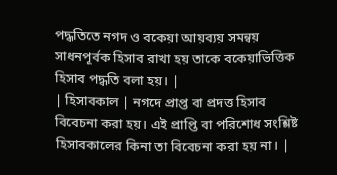পদ্ধতিতে নগদ ও বকেয়া আয়ব্যয় সমন্বয় সাধনপূর্বক হিসাব রাখা হয় তাকে বকেয়াভিত্তিক হিসাব পদ্ধতি বলা হয়। |
| হিসাবকাল | নগদে প্রাপ্ত বা প্রদত্ত হিসাব বিবেচনা করা হয়। এই প্রাপ্তি বা পরিশোধ সংশ্লিষ্ট হিসাবকালের কিনা তা বিবেচনা করা হয় না। |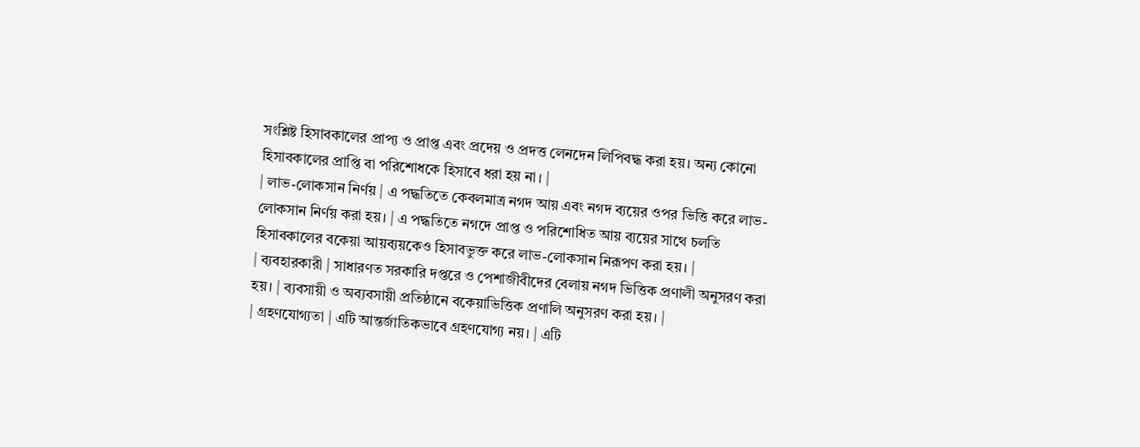সংশ্লিষ্ট হিসাবকালের প্রাপ্য ও প্রাপ্ত এবং প্রদেয় ও প্রদত্ত লেনদেন লিপিবদ্ধ করা হয়। অন্য কোনো হিসাবকালের প্রাপ্তি বা পরিশোধকে হিসাবে ধরা হয় না। |
| লাভ-লোকসান নির্ণয় | এ পদ্ধতিতে কেবলমাত্র নগদ আয় এবং নগদ ব্যয়ের ওপর ভিত্তি করে লাভ-লোকসান নির্ণয় করা হয়। | এ পদ্ধতিতে নগদে প্রাপ্ত ও পরিশোধিত আয় ব্যয়ের সাথে চলতি হিসাবকালের বকেয়া আয়ব্যয়কেও হিসাবভুক্ত করে লাভ-লোকসান নিরূপণ করা হয়। |
| ব্যবহারকারী | সাধারণত সরকারি দপ্তরে ও পেশাজীবীদের বেলায় নগদ ভিত্তিক প্রণালী অনুসরণ করা হয়। | ব্যবসায়ী ও অব্যবসায়ী প্রতিষ্ঠানে বকেয়াভিত্তিক প্রণালি অনুসরণ করা হয়। |
| গ্রহণযোগ্যতা | এটি আন্তর্জাতিকভাবে গ্রহণযোগ্য নয়। | এটি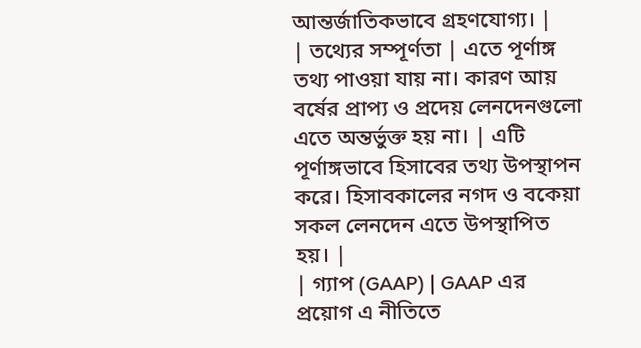আন্তর্জাতিকভাবে গ্রহণযোগ্য। |
| তথ্যের সম্পূর্ণতা | এতে পূর্ণাঙ্গ তথ্য পাওয়া যায় না। কারণ আয় বর্ষের প্রাপ্য ও প্রদেয় লেনদেনগুলো এতে অন্তর্ভুক্ত হয় না। | এটি পূর্ণাঙ্গভাবে হিসাবের তথ্য উপস্থাপন করে। হিসাবকালের নগদ ও বকেয়া সকল লেনদেন এতে উপস্থাপিত হয়। |
| গ্যাপ (GAAP) | GAAP এর প্রয়োগ এ নীতিতে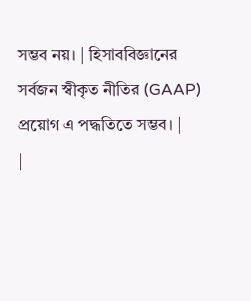সম্ভব নয়। | হিসাববিজ্ঞানের সর্বজন স্বীকৃত নীতির (GAAP) প্রয়োগ এ পদ্ধতিতে সম্ভব। |
|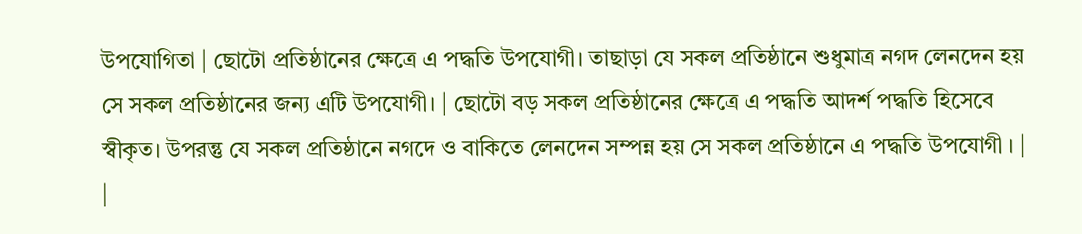উপযোগিতা | ছোটো প্রতিষ্ঠানের ক্ষেত্রে এ পদ্ধতি উপযোগী। তাছাড়া যে সকল প্রতিষ্ঠানে শুধুমাত্র নগদ লেনদেন হয় সে সকল প্রতিষ্ঠানের জন্য এটি উপযোগী। | ছোটো বড় সকল প্রতিষ্ঠানের ক্ষেত্রে এ পদ্ধতি আদর্শ পদ্ধতি হিসেবে স্বীকৃত। উপরন্তু যে সকল প্রতিষ্ঠানে নগদে ও বাকিতে লেনদেন সম্পন্ন হয় সে সকল প্রতিষ্ঠানে এ পদ্ধতি উপযোগী । |
|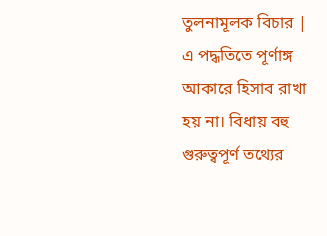তুলনামূলক বিচার | এ পদ্ধতিতে পূর্ণাঙ্গ আকারে হিসাব রাখা হয় না। বিধায় বহু গুরুত্বপূর্ণ তথ্যের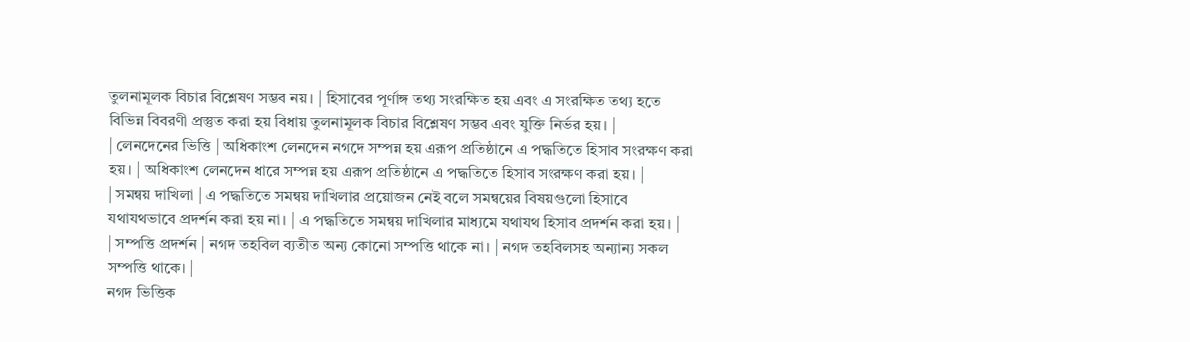তুলনামূলক বিচার বিশ্লেষণ সম্ভব নয়। | হিসাবের পূর্ণাঙ্গ তথ্য সংরক্ষিত হয় এবং এ সংরক্ষিত তথ্য হতে বিভিন্ন বিবরণী প্রস্তুত করা হয় বিধায় তুলনামূলক বিচার বিশ্লেষণ সম্ভব এবং যুক্তি নির্ভর হয়। |
| লেনদেনের ভিত্তি | অধিকাংশ লেনদেন নগদে সম্পন্ন হয় এরূপ প্রতিষ্ঠানে এ পদ্ধতিতে হিসাব সংরক্ষণ করা হয়। | অধিকাংশ লেনদেন ধারে সম্পন্ন হয় এরূপ প্রতিষ্ঠানে এ পদ্ধতিতে হিসাব সংরক্ষণ করা হয়। |
| সমন্বয় দাখিলা | এ পদ্ধতিতে সমন্বয় দাখিলার প্রয়োজন নেই বলে সমন্বয়ের বিষয়গুলো হিসাবে যথাযথভাবে প্রদর্শন করা হয় না। | এ পদ্ধতিতে সমন্বয় দাখিলার মাধ্যমে যথাযথ হিসাব প্রদর্শন করা হয়। |
| সম্পত্তি প্রদর্শন | নগদ তহবিল ব্যতীত অন্য কোনো সম্পত্তি থাকে না। | নগদ তহবিলসহ অন্যান্য সকল সম্পত্তি থাকে। |
নগদ ভিত্তিক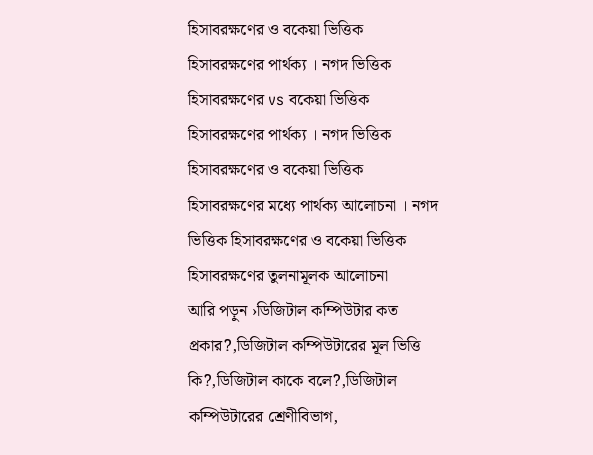হিসাবরক্ষণের ও বকেয়া ভিত্তিক হিসাবরক্ষণের পার্থক্য । নগদ ভিত্তিক হিসাবরক্ষণের vs বকেয়া ভিত্তিক হিসাবরক্ষণের পার্থক্য । নগদ ভিত্তিক হিসাবরক্ষণের ও বকেয়া ভিত্তিক হিসাবরক্ষণের মধ্যে পার্থক্য আলোচনা । নগদ ভিত্তিক হিসাবরক্ষণের ও বকেয়া ভিত্তিক হিসাবরক্ষণের তুলনামূলক আলোচনা
আরি পড়ুন ›ডিজিটাল কম্পিউটার কত প্রকার?,ডিজিটাল কম্পিউটারের মূল ভিত্তি কি?,ডিজিটাল কাকে বলে?,ডিজিটাল কম্পিউটারের শ্রেণীবিভাগ,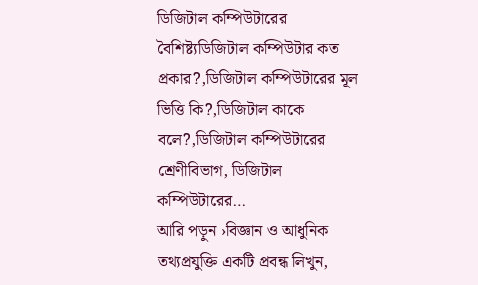ডিজিটাল কম্পিউটারের বৈশিষ্ট্যডিজিটাল কম্পিউটার কত প্রকার?,ডিজিটাল কম্পিউটারের মূল ভিত্তি কি?,ডিজিটাল কাকে বলে?,ডিজিটাল কম্পিউটারের শ্রেণীবিভাগ, ডিজিটাল কম্পিউটারের…
আরি পড়ুন ›বিজ্ঞান ও আধুনিক তথ্যপ্রযুক্তি একটি প্রবন্ধ লিখুন,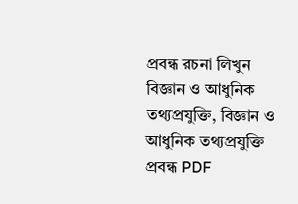প্রবন্ধ রচনা লিখুন বিজ্ঞান ও আধুনিক তথ্যপ্রযুক্তি, বিজ্ঞান ও আধুনিক তথ্যপ্রযুক্তি প্রবন্ধ PDF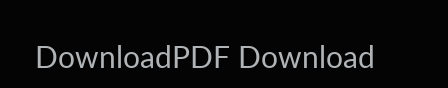DownloadPDF Download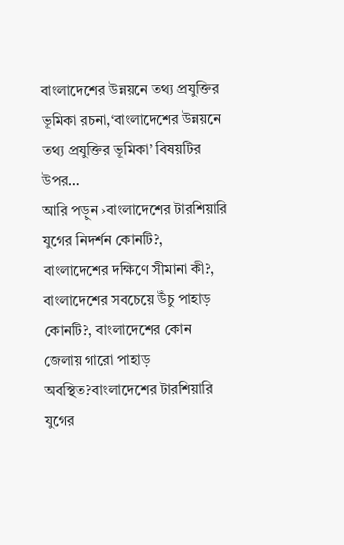বাংলাদেশের উন্নয়নে তথ্য প্রযুক্তির ভূমিকা রচনা,‘বাংলাদেশের উন্নয়নে তথ্য প্রযুক্তির ভূমিকা’ বিষয়টির উপর…
আরি পড়ুন ›বাংলাদেশের টারশিয়ারি যুগের নিদর্শন কোনটি?, বাংলাদেশের দক্ষিণে সীমানা কী?, বাংলাদেশের সবচেয়ে উঁচু পাহাড় কোনটি?, বাংলাদেশের কোন জেলায় গারো পাহাড় অবস্থিত?বাংলাদেশের টারশিয়ারি যুগের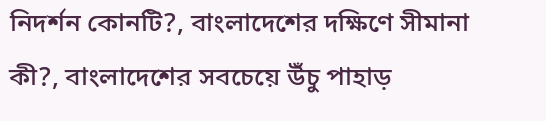নিদর্শন কোনটি?, বাংলাদেশের দক্ষিণে সীমানা কী?, বাংলাদেশের সবচেয়ে উঁচু পাহাড়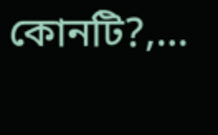কোনটি?,…